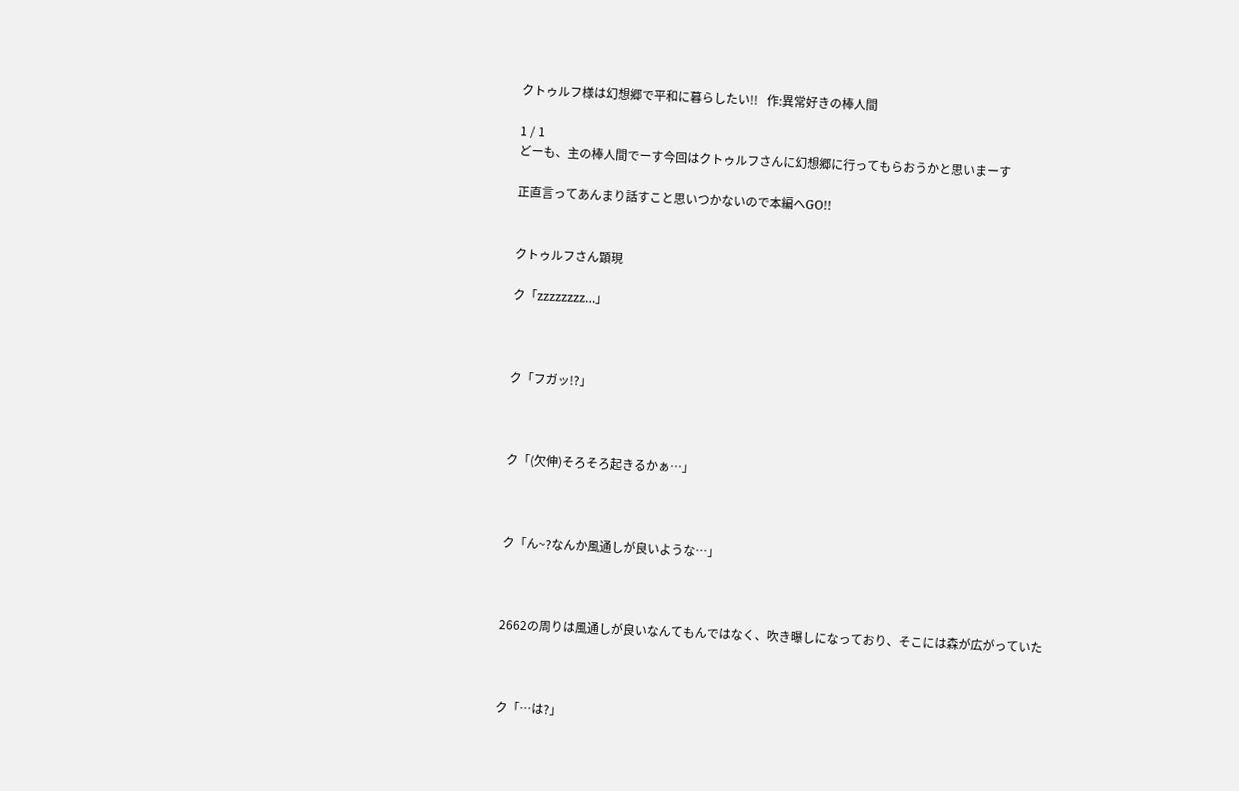クトゥルフ様は幻想郷で平和に暮らしたい!!   作:異常好きの棒人間

1 / 1
どーも、主の棒人間でーす今回はクトゥルフさんに幻想郷に行ってもらおうかと思いまーす

正直言ってあんまり話すこと思いつかないので本編へGO!!


クトゥルフさん顕現

ク「zzzzzzzz…」



ク「フガッ!?」



ク「(欠伸)そろそろ起きるかぁ…」



ク「ん~?なんか風通しが良いような…」



2662の周りは風通しが良いなんてもんではなく、吹き曝しになっており、そこには森が広がっていた



ク「…は?」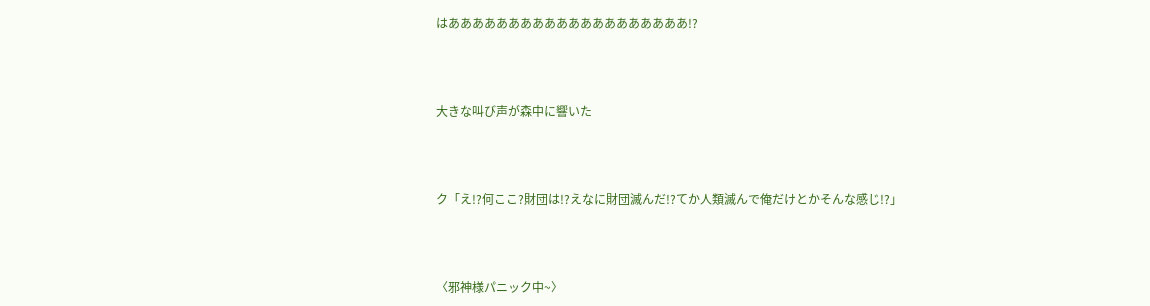はああああああああああああああああああああ!?



大きな叫び声が森中に響いた



ク「え!?何ここ?財団は!?えなに財団滅んだ!?てか人類滅んで俺だけとかそんな感じ!?」



〈邪神様パニック中~〉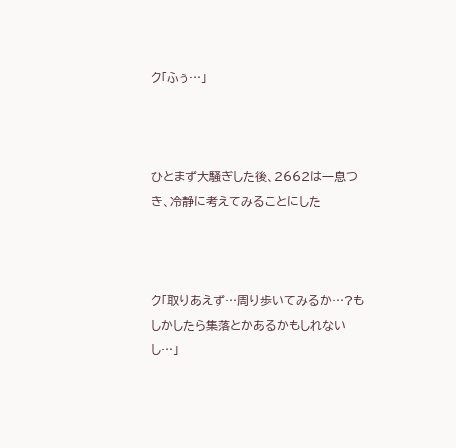ク「ふぅ…」



ひとまず大騒ぎした後、2662は一息つき、冷静に考えてみることにした



ク「取りあえず…周り歩いてみるか…?もしかしたら集落とかあるかもしれないし…」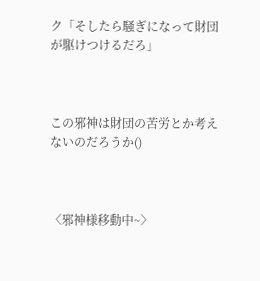ク「そしたら騒ぎになって財団が駆けつけるだろ」



この邪神は財団の苦労とか考えないのだろうか()



〈邪神様移動中~〉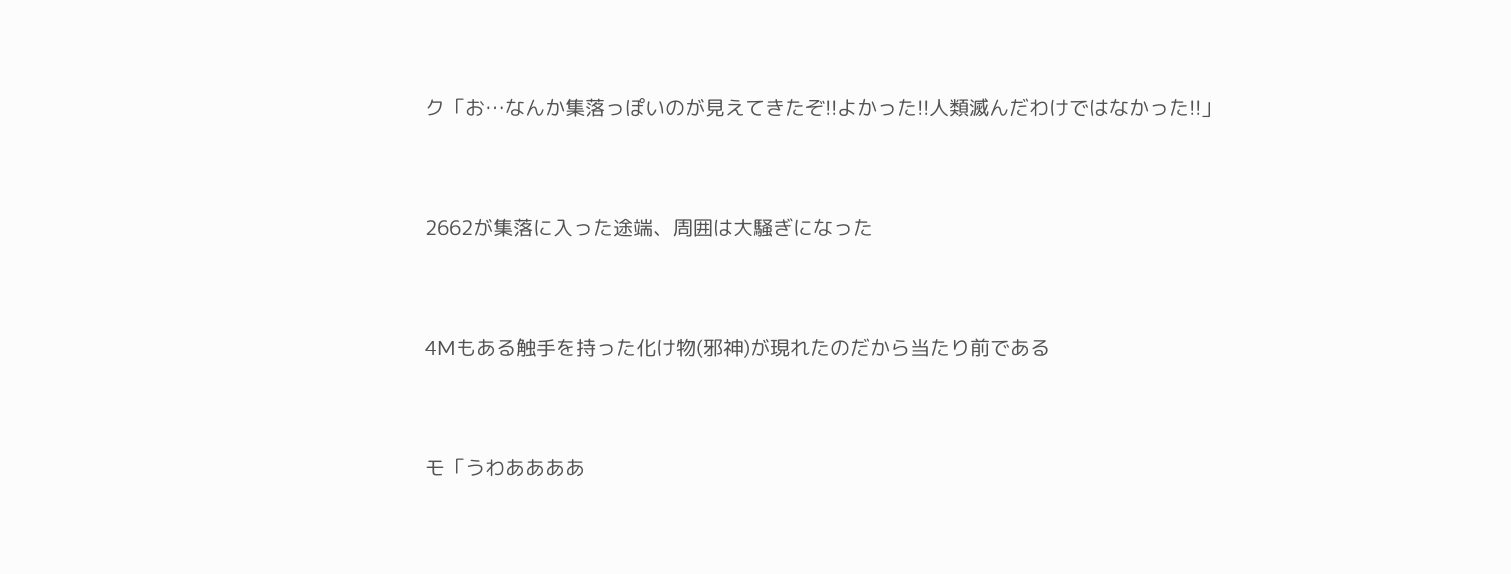ク「お…なんか集落っぽいのが見えてきたぞ!!よかった!!人類滅んだわけではなかった!!」



2662が集落に入った途端、周囲は大騒ぎになった



4Mもある触手を持った化け物(邪神)が現れたのだから当たり前である



モ「うわああああ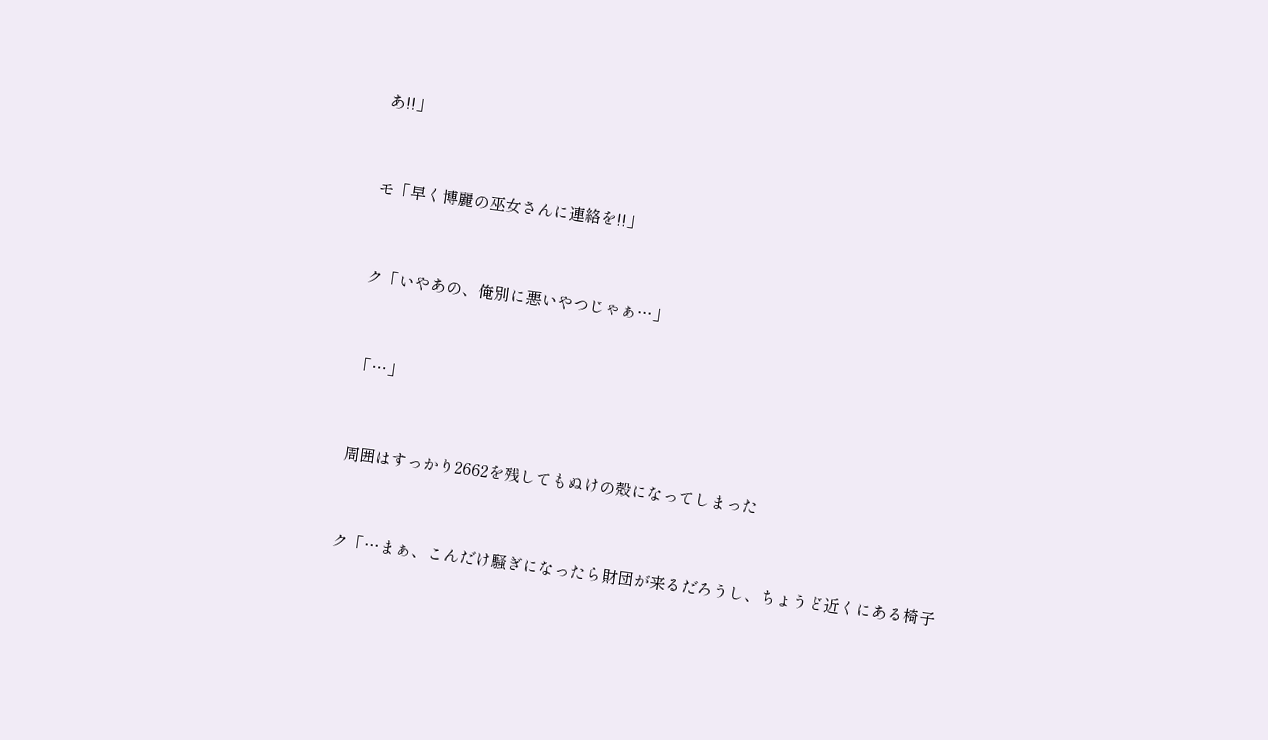あ!!」



モ「早く博麗の巫女さんに連絡を!!」



ク「いやあの、俺別に悪いやつじゃぁ…」



「…」



周囲はすっかり2662を残してもぬけの殻になってしまった



ク「…まぁ、こんだけ騒ぎになったら財団が来るだろうし、ちょうど近くにある椅子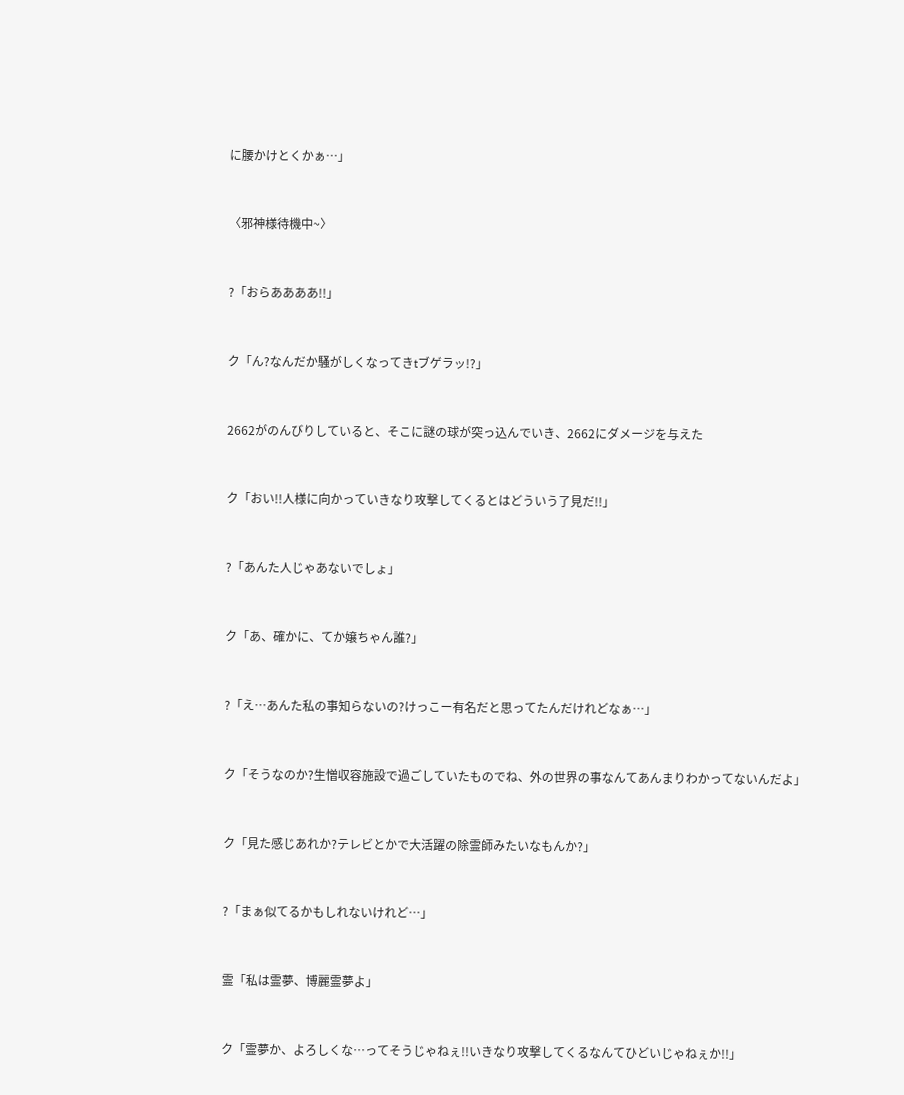に腰かけとくかぁ…」



〈邪神様待機中~〉



?「おらああああ!!」



ク「ん?なんだか騒がしくなってきtブゲラッ!?」



2662がのんびりしていると、そこに謎の球が突っ込んでいき、2662にダメージを与えた



ク「おい!!人様に向かっていきなり攻撃してくるとはどういう了見だ!!」



?「あんた人じゃあないでしょ」



ク「あ、確かに、てか嬢ちゃん誰?」



?「え…あんた私の事知らないの?けっこー有名だと思ってたんだけれどなぁ…」



ク「そうなのか?生憎収容施設で過ごしていたものでね、外の世界の事なんてあんまりわかってないんだよ」



ク「見た感じあれか?テレビとかで大活躍の除霊師みたいなもんか?」



?「まぁ似てるかもしれないけれど…」



霊「私は霊夢、博麗霊夢よ」



ク「霊夢か、よろしくな…ってそうじゃねぇ!!いきなり攻撃してくるなんてひどいじゃねぇか!!」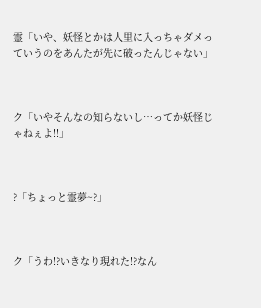霊「いや、妖怪とかは人里に入っちゃダメっていうのをあんたが先に破ったんじゃない」



ク「いやそんなの知らないし…ってか妖怪じゃねぇよ!!」



?「ちょっと霊夢~?」



ク「うわ!?いきなり現れた!?なん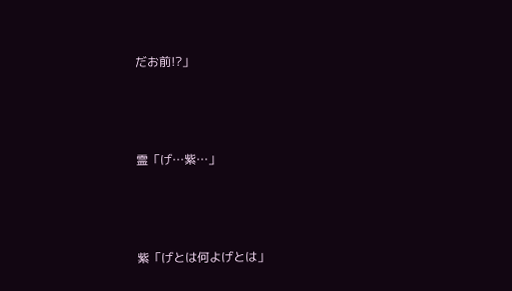だお前!?」



霊「げ…紫…」



紫「げとは何よげとは」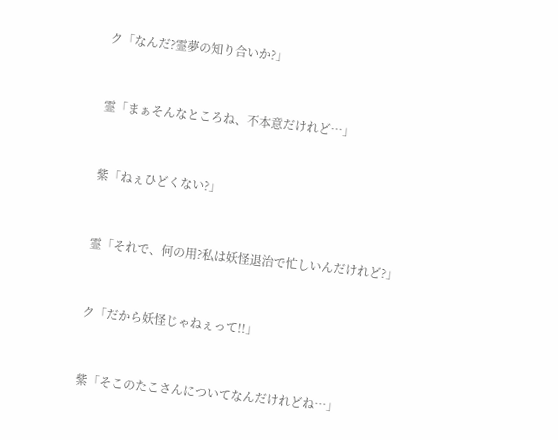ク「なんだ?霊夢の知り合いか?」



霊「まぁそんなところね、不本意だけれど…」



紫「ねぇひどくない?」



霊「それで、何の用?私は妖怪退治で忙しいんだけれど?」



ク「だから妖怪じゃねぇって!!」



紫「そこのたこさんについてなんだけれどね…」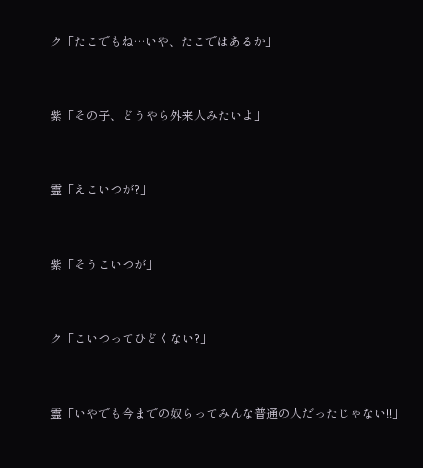ク「たこでもね…いや、たこではあるか」



紫「その子、どうやら外来人みたいよ」



霊「えこいつが?」



紫「そうこいつが」



ク「こいつってひどくない?」



霊「いやでも今までの奴らってみんな普通の人だったじゃない!!」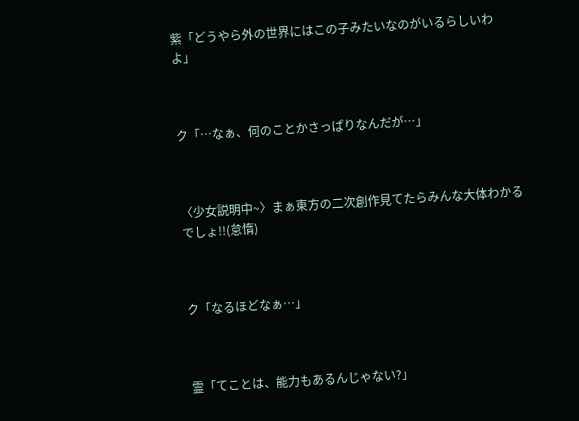紫「どうやら外の世界にはこの子みたいなのがいるらしいわよ」



ク「…なぁ、何のことかさっぱりなんだが…」



〈少女説明中~〉まぁ東方の二次創作見てたらみんな大体わかるでしょ!!(怠惰)



ク「なるほどなぁ…」



霊「てことは、能力もあるんじゃない?」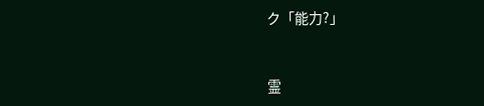ク「能力?」



霊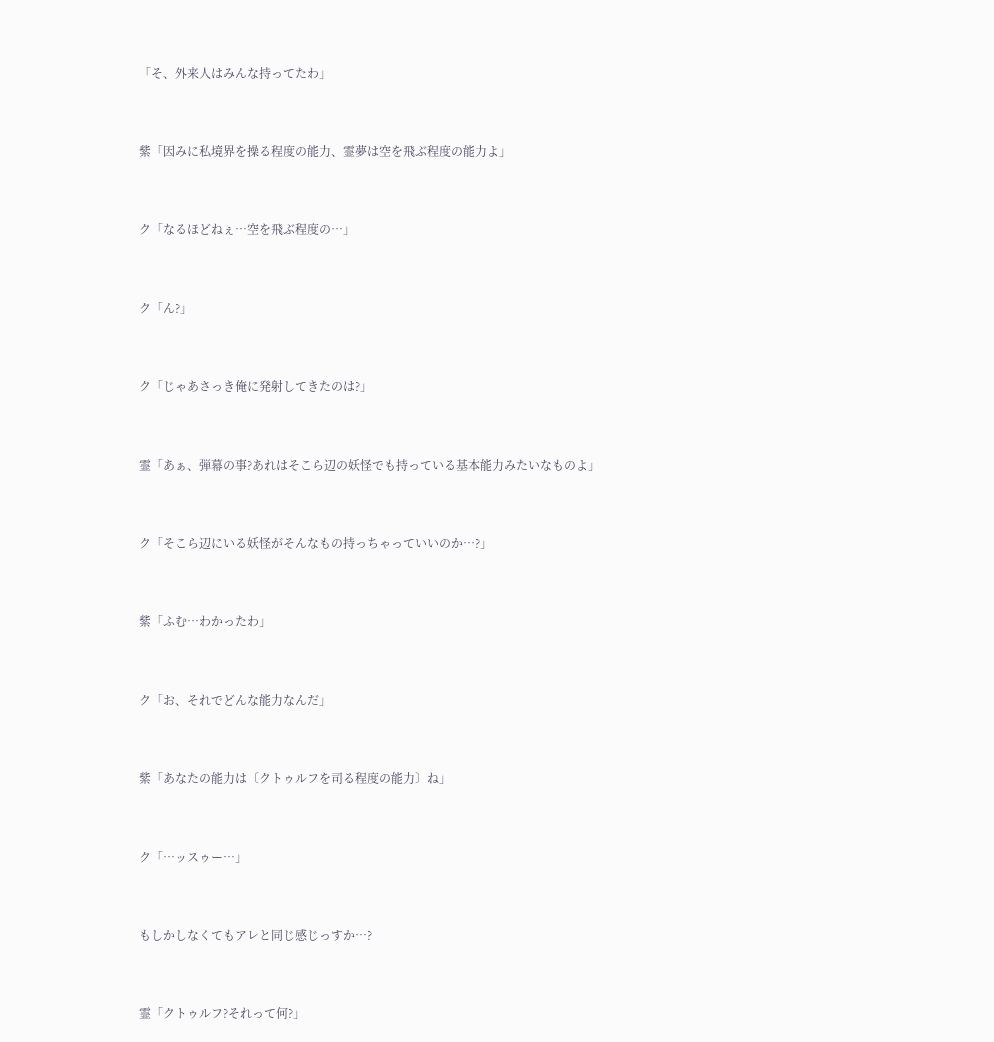「そ、外来人はみんな持ってたわ」



紫「因みに私境界を操る程度の能力、霊夢は空を飛ぶ程度の能力よ」



ク「なるほどねぇ…空を飛ぶ程度の…」



ク「ん?」



ク「じゃあさっき俺に発射してきたのは?」



霊「あぁ、弾幕の事?あれはそこら辺の妖怪でも持っている基本能力みたいなものよ」



ク「そこら辺にいる妖怪がそんなもの持っちゃっていいのか…?」



紫「ふむ…わかったわ」



ク「お、それでどんな能力なんだ」



紫「あなたの能力は〔クトゥルフを司る程度の能力〕ね」



ク「…ッスゥー…」



もしかしなくてもアレと同じ感じっすか…?



霊「クトゥルフ?それって何?」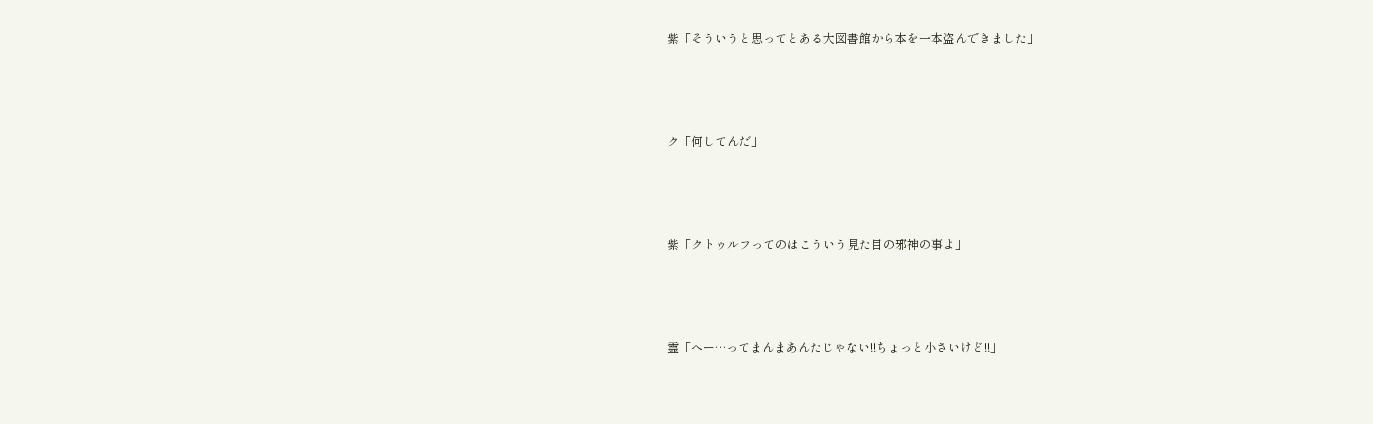紫「そういうと思ってとある大図書館から本を一本盗んできました」



ク「何してんだ」



紫「クトゥルフってのはこういう見た目の邪神の事よ」



霊「へー…ってまんまあんたじゃない!!ちょっと小さいけど!!」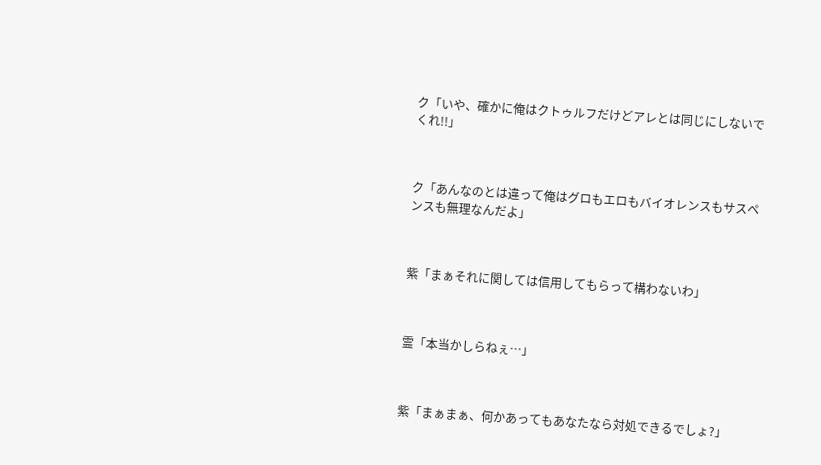ク「いや、確かに俺はクトゥルフだけどアレとは同じにしないでくれ!!」



ク「あんなのとは違って俺はグロもエロもバイオレンスもサスペンスも無理なんだよ」



紫「まぁそれに関しては信用してもらって構わないわ」



霊「本当かしらねぇ…」



紫「まぁまぁ、何かあってもあなたなら対処できるでしょ?」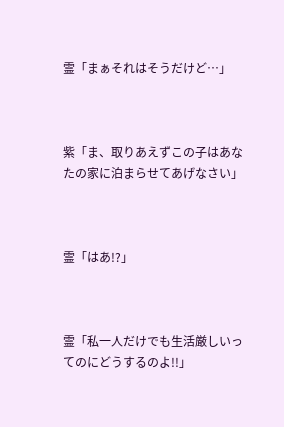霊「まぁそれはそうだけど…」



紫「ま、取りあえずこの子はあなたの家に泊まらせてあげなさい」



霊「はあ!?」



霊「私一人だけでも生活厳しいってのにどうするのよ!!」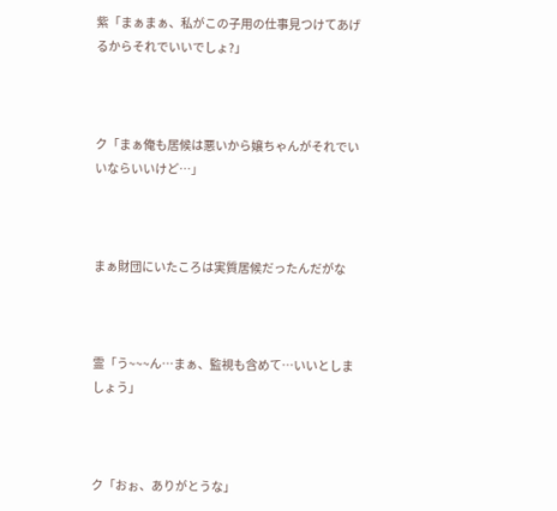紫「まぁまぁ、私がこの子用の仕事見つけてあげるからそれでいいでしょ?」



ク「まぁ俺も居候は悪いから嬢ちゃんがそれでいいならいいけど…」



まぁ財団にいたころは実質居候だったんだがな



霊「う~~~ん…まぁ、監視も含めて…いいとしましょう」



ク「おぉ、ありがとうな」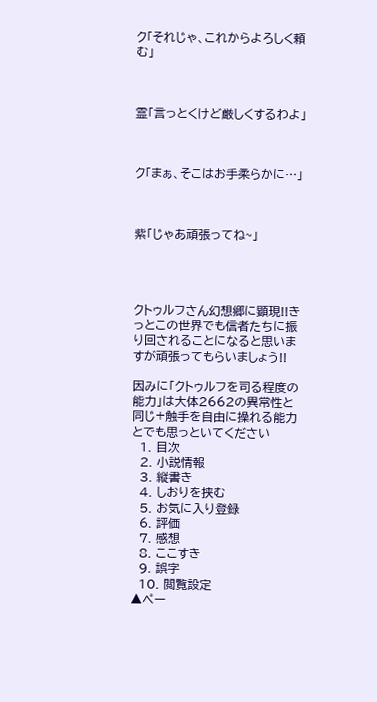ク「それじゃ、これからよろしく頼む」



霊「言っとくけど厳しくするわよ」



ク「まぁ、そこはお手柔らかに…」



紫「じゃあ頑張ってね~」




クトゥルフさん幻想郷に顕現!!きっとこの世界でも信者たちに振り回されることになると思いますが頑張ってもらいましょう!!

因みに「クトゥルフを司る程度の能力」は大体2662の異常性と同じ+触手を自由に操れる能力とでも思っといてください
  1. 目次
  2. 小説情報
  3. 縦書き
  4. しおりを挟む
  5. お気に入り登録
  6. 評価
  7. 感想
  8. ここすき
  9. 誤字
  10. 閲覧設定
▲ペー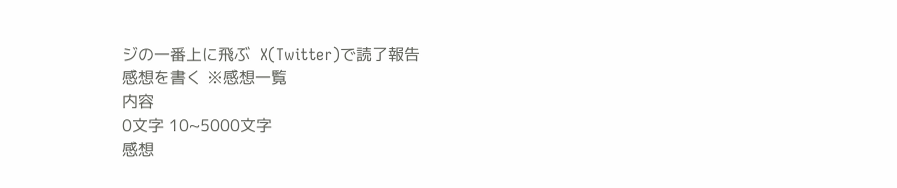ジの一番上に飛ぶ  X(Twitter)で読了報告
感想を書く ※感想一覧
内容
0文字 10~5000文字
感想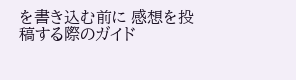を書き込む前に 感想を投稿する際のガイド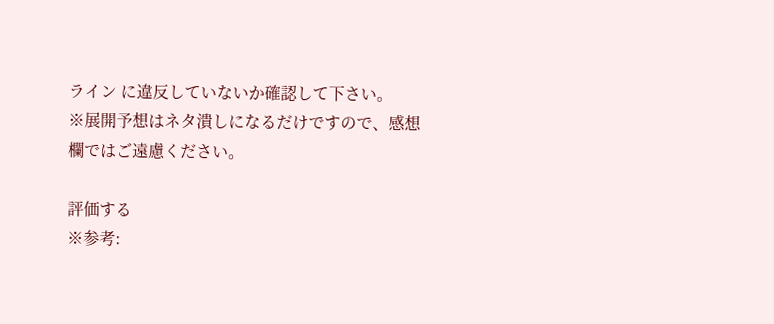ライン に違反していないか確認して下さい。
※展開予想はネタ潰しになるだけですので、感想欄ではご遠慮ください。

評価する
※参考: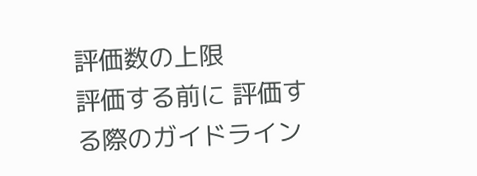評価数の上限
評価する前に 評価する際のガイドライン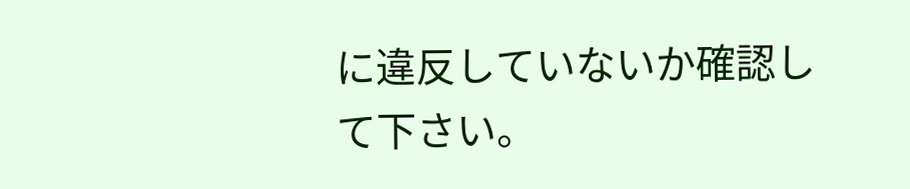に違反していないか確認して下さい。